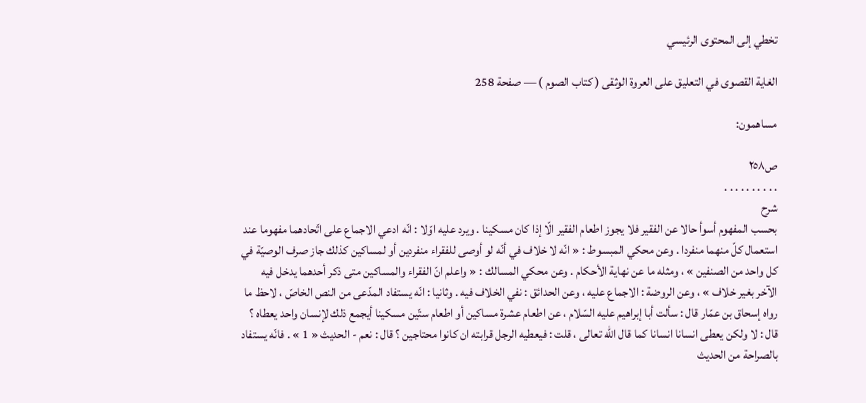تخطي إلى المحتوى الرئيسي

الغاية القصوى في التعليق على العروة الوثقى ( كتاب الصوم ) — صفحة 258

مساهمون:

ص٢٥٨
. . . . . . . . . .
شرح
بحسب المفهوم أسوأ حالا عن الفقير فلا يجوز اطعام الفقير الّا إذا كان مسكينا . ويرد عليه اوّلا : انّه ادعي الاجماع على اتّحادهما مفهوما عند استعمال كلّ منهما منفردا . وعن محكي المبسوط : « انّه لا خلاف في أنّه لو أوصى للفقراء منفردين أو لمساكين كذلك جاز صرف الوصيّة في كل واحد من الصنفين » ، ومثله ما عن نهاية الأحكام . وعن محكي المسالك : « واعلم انّ الفقراء والمساكين متى ذكر أحدهما يدخل فيه الآخر بغير خلاف » ، وعن الروضة : الاجماع عليه ، وعن الحدائق : نفي الخلاف فيه . وثانيا : انّه يستفاد المدّعى من النص الخاصّ ، لاحظ ما رواه إسحاق بن عمّار قال : سألت أبا إبراهيم عليه السّلام ، عن اطعام عشرة مساكين أو اطعام ستّين مسكينا أيجمع ذلك لإنسان واحد يعطاه ؟ قال : لا ولكن يعطى انسانا انسانا كما قال اللّه تعالى ، قلت : فيعطيه الرجل قرابته ان كانوا محتاجين ؟ قال : نعم - الحديث « 1 » . فانّه يستفاد بالصراحة من الحديث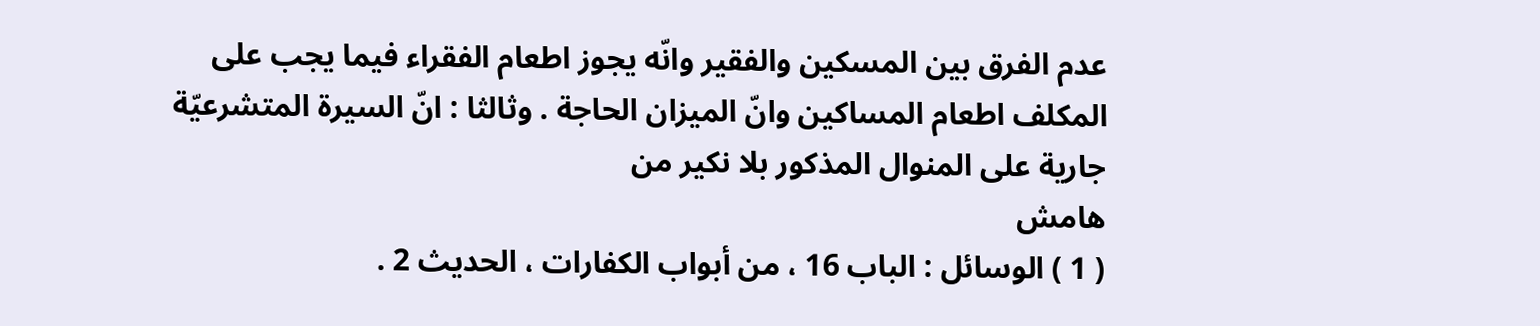عدم الفرق بين المسكين والفقير وانّه يجوز اطعام الفقراء فيما يجب على المكلف اطعام المساكين وانّ الميزان الحاجة . وثالثا : انّ السيرة المتشرعيّة جارية على المنوال المذكور بلا نكير من
هامش
( 1 ) الوسائل : الباب 16 ، من أبواب الكفارات ، الحديث 2 .